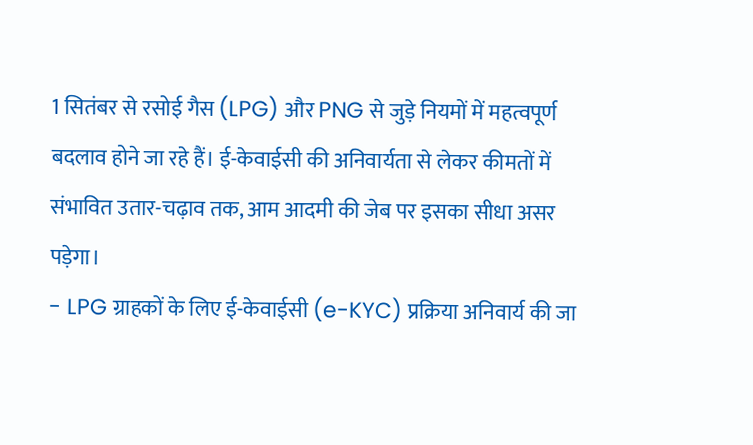1 सितंबर से रसोई गैस (LPG) और PNG से जुड़े नियमों में महत्वपूर्ण बदलाव होने जा रहे हैं। ई-केवाईसी की अनिवार्यता से लेकर कीमतों में संभावित उतार-चढ़ाव तक, आम आदमी की जेब पर इसका सीधा असर पड़ेगा।
- LPG ग्राहकों के लिए ई-केवाईसी (e-KYC) प्रक्रिया अनिवार्य की जा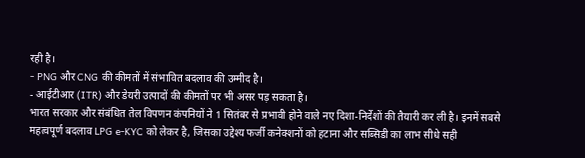रही है।
- PNG और CNG की कीमतों में संभावित बदलाव की उम्मीद है।
- आईटीआर (ITR) और डेयरी उत्पादों की कीमतों पर भी असर पड़ सकता है।
भारत सरकार और संबंधित तेल विपणन कंपनियों ने 1 सितंबर से प्रभावी होने वाले नए दिशा-निर्देशों की तैयारी कर ली है। इनमें सबसे महत्वपूर्ण बदलाव LPG e-KYC को लेकर है, जिसका उद्देश्य फर्जी कनेक्शनों को हटाना और सब्सिडी का लाभ सीधे सही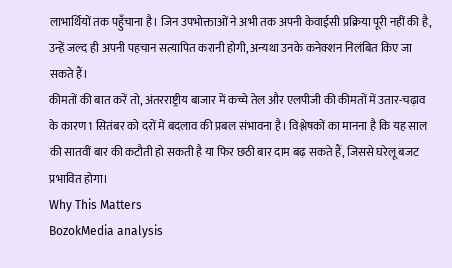लाभार्थियों तक पहुँचाना है। जिन उपभोक्ताओं ने अभी तक अपनी केवाईसी प्रक्रिया पूरी नहीं की है, उन्हें जल्द ही अपनी पहचान सत्यापित करानी होगी, अन्यथा उनके कनेक्शन निलंबित किए जा सकते हैं।
कीमतों की बात करें तो, अंतरराष्ट्रीय बाजार में कच्चे तेल और एलपीजी की कीमतों में उतार-चढ़ाव के कारण 1 सितंबर को दरों में बदलाव की प्रबल संभावना है। विश्लेषकों का मानना है कि यह साल की सातवीं बार की कटौती हो सकती है या फिर छठी बार दाम बढ़ सकते हैं, जिससे घरेलू बजट प्रभावित होगा।
Why This Matters
BozokMedia analysis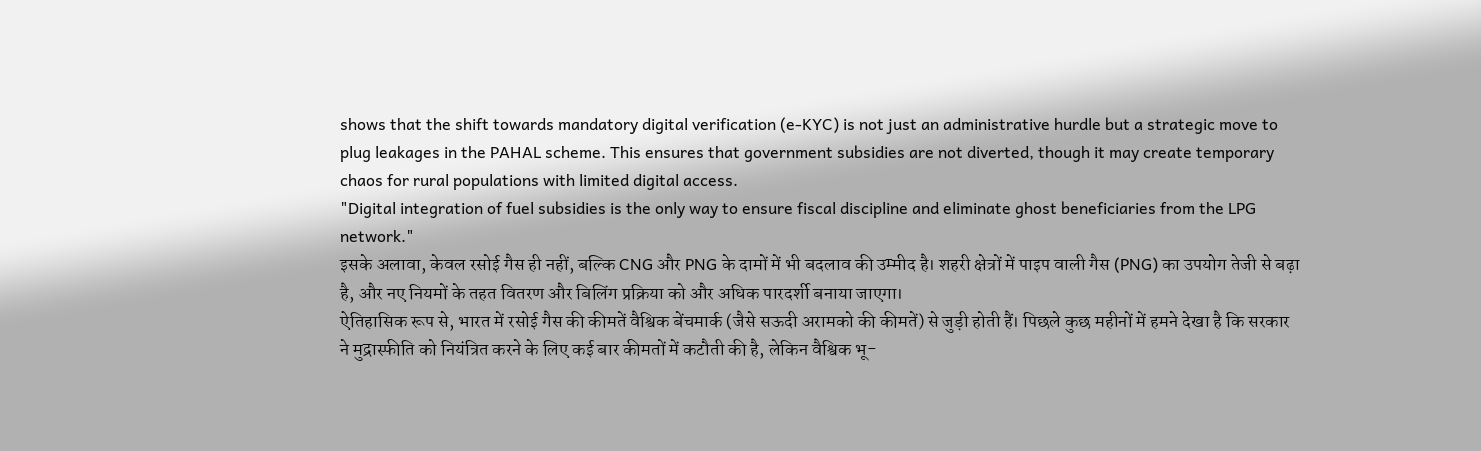shows that the shift towards mandatory digital verification (e-KYC) is not just an administrative hurdle but a strategic move to plug leakages in the PAHAL scheme. This ensures that government subsidies are not diverted, though it may create temporary chaos for rural populations with limited digital access.
"Digital integration of fuel subsidies is the only way to ensure fiscal discipline and eliminate ghost beneficiaries from the LPG network."
इसके अलावा, केवल रसोई गैस ही नहीं, बल्कि CNG और PNG के दामों में भी बदलाव की उम्मीद है। शहरी क्षेत्रों में पाइप वाली गैस (PNG) का उपयोग तेजी से बढ़ा है, और नए नियमों के तहत वितरण और बिलिंग प्रक्रिया को और अधिक पारदर्शी बनाया जाएगा।
ऐतिहासिक रूप से, भारत में रसोई गैस की कीमतें वैश्विक बेंचमार्क (जैसे सऊदी अरामको की कीमतें) से जुड़ी होती हैं। पिछले कुछ महीनों में हमने देखा है कि सरकार ने मुद्रास्फीति को नियंत्रित करने के लिए कई बार कीमतों में कटौती की है, लेकिन वैश्विक भू-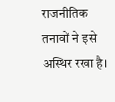राजनीतिक तनावों ने इसे अस्थिर रखा है।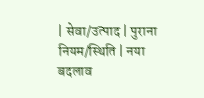| सेवा/उत्पाद | पुराना नियम/स्थिति | नया बदलाव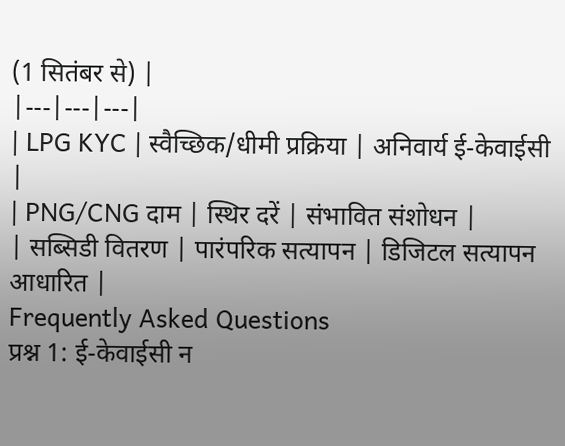(1 सितंबर से) |
|---|---|---|
| LPG KYC | स्वैच्छिक/धीमी प्रक्रिया | अनिवार्य ई-केवाईसी |
| PNG/CNG दाम | स्थिर दरें | संभावित संशोधन |
| सब्सिडी वितरण | पारंपरिक सत्यापन | डिजिटल सत्यापन आधारित |
Frequently Asked Questions
प्रश्न 1: ई-केवाईसी न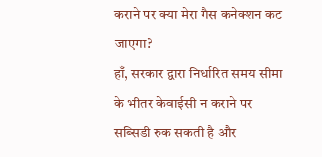कराने पर क्या मेरा गैस कनेक्शन कट जाएगा?
हाँ, सरकार द्वारा निर्धारित समय सीमा के भीतर केवाईसी न कराने पर सब्सिडी रुक सकती है और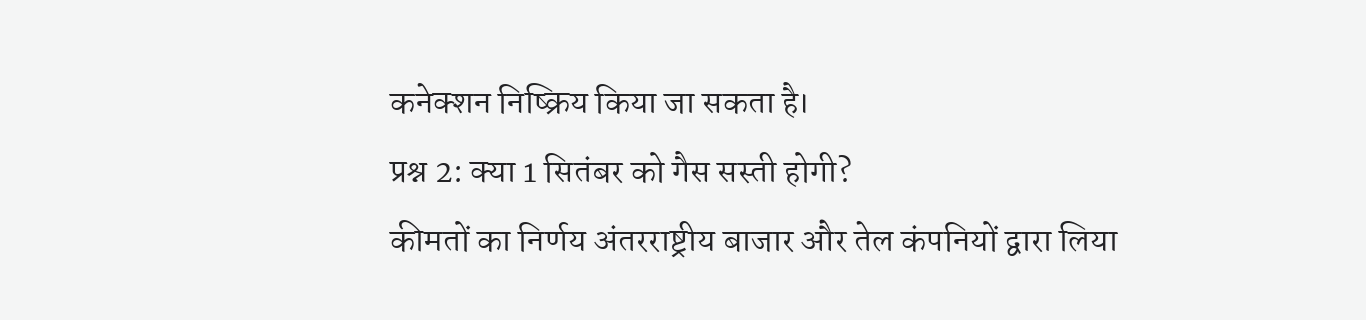कनेक्शन निष्क्रिय किया जा सकता है।
प्रश्न 2: क्या 1 सितंबर को गैस सस्ती होगी?
कीमतों का निर्णय अंतरराष्ट्रीय बाजार और तेल कंपनियों द्वारा लिया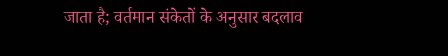जाता है; वर्तमान संकेतों के अनुसार बदलाव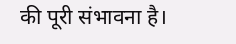की पूरी संभावना है।